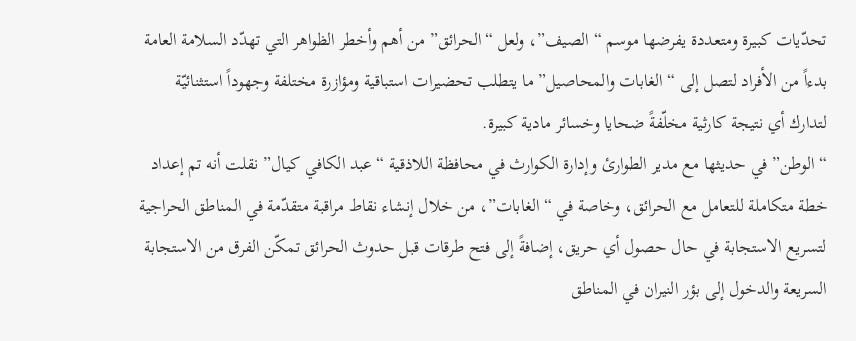تحدّيات كبيرة ومتعددة يفرضها موسم “الصيف”، ولعل “الحرائق” من أهم وأخطر الظواهر التي تهدّد السلامة العامة بدءاً من الأفراد لتصل إلى “الغابات والمحاصيل” ما يتطلب تحضيرات استباقية ومؤازرة مختلفة وجهوداً استثنائيّة لتدارك أي نتيجة كارثية مخلّفةً ضحايا وخسائر مادية كبيرة.
“الوطن” في حديثها مع مدير الطوارئ وإدارة الكوارث في محافظة اللاذقية “عبد الكافي كيال” نقلت أنه تم إعداد خطة متكاملة للتعامل مع الحرائق، وخاصة في “الغابات”، من خلال إنشاء نقاط مراقبة متقدّمة في المناطق الحراجية لتسريع الاستجابة في حال حصول أي حريق، إضافةً إلى فتح طرقات قبل حدوث الحرائق تمكّن الفرق من الاستجابة السريعة والدخول إلى بؤر النيران في المناطق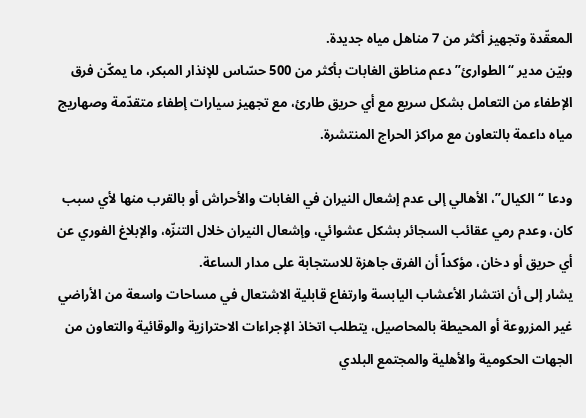المعقّدة وتجهيز أكثر من 7 مناهل مياه جديدة.
وبيّن مدير “الطوارئ” دعم مناطق الغابات بأكثر من 500 حسّاس للإنذار المبكر، ما يمكّن فرق الإطفاء من التعامل بشكل سريع مع أي حريق طارئ، مع تجهيز سيارات إطفاء متقدّمة وصهاريج مياه داعمة بالتعاون مع مراكز الحراج المنتشرة.

ودعا “الكيال”، الأهالي إلى عدم إشعال النيران في الغابات والأحراش أو بالقرب منها لأي سبب كان، وعدم رمي عقائب السجائر بشكل عشوائي، وإشعال النيران خلال التنزّه، والإبلاغ الفوري عن أي حريق أو دخان، مؤكداً أن الفرق جاهزة للاستجابة على مدار الساعة.
يشار إلى أن انتشار الأعشاب اليابسة وارتفاع قابلية الاشتعال في مساحات واسعة من الأراضي غير المزروعة أو المحيطة بالمحاصيل، يتطلب اتخاذ الإجراءات الاحترازية والوقائية والتعاون من الجهات الحكومية والأهلية والمجتمع البلدي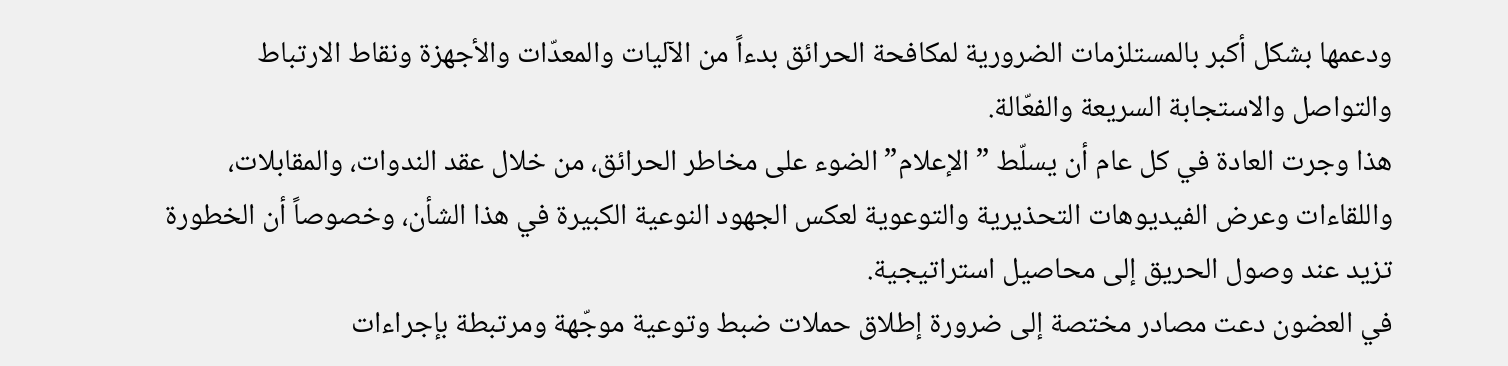ودعمها بشكل أكبر بالمستلزمات الضرورية لمكافحة الحرائق بدءاً من الآليات والمعدّات والأجهزة ونقاط الارتباط والتواصل والاستجابة السريعة والفعّالة.
هذا وجرت العادة في كل عام أن يسلّط ” الإعلام” الضوء على مخاطر الحرائق، من خلال عقد الندوات، والمقابلات، واللقاءات وعرض الفيديوهات التحذيرية والتوعوية لعكس الجهود النوعية الكبيرة في هذا الشأن، وخصوصاً أن الخطورة تزيد عند وصول الحريق إلى محاصيل استراتيجية.
في العضون دعت مصادر مختصة إلى ضرورة إطلاق حملات ضبط وتوعية موجّهة ومرتبطة بإجراءات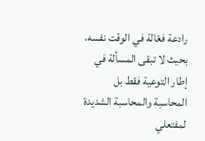رادعة فعّالة في الوقت نفسه، بحيث لا تبقى المسألة في إطار التوعية فقط بل المحاسبة والمحاسبة الشديدة لمفتعلي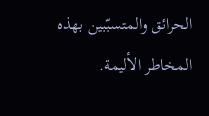الحرائق والمتسبّبين بهذه المخاطر الأليمة.